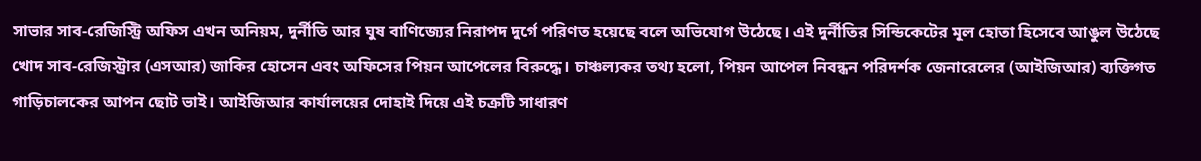সাভার সাব-রেজিস্ট্রি অফিস এখন অনিয়ম, দুর্নীতি আর ঘুষ বাণিজ্যের নিরাপদ দুর্গে পরিণত হয়েছে বলে অভিযোগ উঠেছে। এই দুর্নীতির সিন্ডিকেটের মূল হোতা হিসেবে আঙুল উঠেছে খোদ সাব-রেজিস্ট্রার (এসআর) জাকির হোসেন এবং অফিসের পিয়ন আপেলের বিরুদ্ধে। চাঞ্চল্যকর তথ্য হলো, পিয়ন আপেল নিবন্ধন পরিদর্শক জেনারেলের (আইজিআর) ব্যক্তিগত গাড়িচালকের আপন ছোট ভাই। আইজিআর কার্যালয়ের দোহাই দিয়ে এই চক্রটি সাধারণ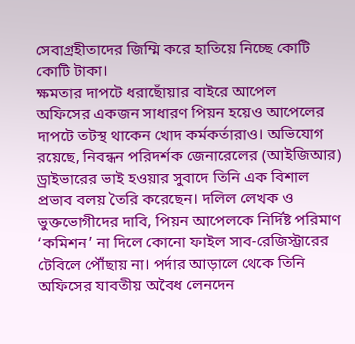সেবাগ্রহীতাদের জিম্মি করে হাতিয়ে নিচ্ছে কোটি কোটি টাকা।
ক্ষমতার দাপটে ধরাছোঁয়ার বাইরে আপেল
অফিসের একজন সাধারণ পিয়ন হয়েও আপেলের দাপটে তটস্থ থাকেন খোদ কর্মকর্তারাও। অভিযোগ রয়েছে, নিবন্ধন পরিদর্শক জেনারেলের (আইজিআর) ড্রাইভারের ভাই হওয়ার সুবাদে তিনি এক বিশাল প্রভাব বলয় তৈরি করেছেন। দলিল লেখক ও ভুক্তভোগীদের দাবি, পিয়ন আপেলকে নির্দিষ্ট পরিমাণ ‘কমিশন’ না দিলে কোনো ফাইল সাব-রেজিস্ট্রারের টেবিলে পৌঁছায় না। পর্দার আড়ালে থেকে তিনি অফিসের যাবতীয় অবৈধ লেনদেন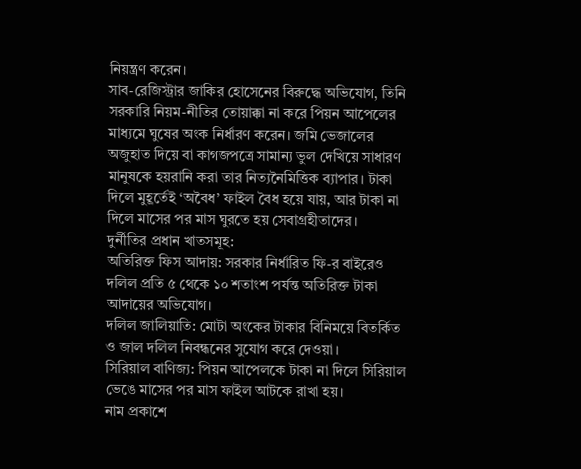নিয়ন্ত্রণ করেন।
সাব-রেজিস্ট্রার জাকির হোসেনের বিরুদ্ধে অভিযোগ, তিনি সরকারি নিয়ম-নীতির তোয়াক্কা না করে পিয়ন আপেলের মাধ্যমে ঘুষের অংক নির্ধারণ করেন। জমি ভেজালের অজুহাত দিয়ে বা কাগজপত্রে সামান্য ভুল দেখিয়ে সাধারণ মানুষকে হয়রানি করা তার নিত্যনৈমিত্তিক ব্যাপার। টাকা দিলে মুহূর্তেই ‘অবৈধ’ ফাইল বৈধ হয়ে যায়, আর টাকা না দিলে মাসের পর মাস ঘুরতে হয় সেবাগ্রহীতাদের।
দুর্নীতির প্রধান খাতসমূহ:
অতিরিক্ত ফিস আদায়: সরকার নির্ধারিত ফি-র বাইরেও দলিল প্রতি ৫ থেকে ১০ শতাংশ পর্যন্ত অতিরিক্ত টাকা আদায়ের অভিযোগ।
দলিল জালিয়াতি: মোটা অংকের টাকার বিনিময়ে বিতর্কিত ও জাল দলিল নিবন্ধনের সুযোগ করে দেওয়া।
সিরিয়াল বাণিজ্য: পিয়ন আপেলকে টাকা না দিলে সিরিয়াল ভেঙে মাসের পর মাস ফাইল আটকে রাখা হয়।
নাম প্রকাশে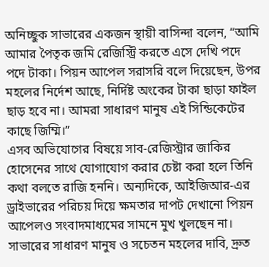অনিচ্ছুক সাভারের একজন স্থায়ী বাসিন্দা বলেন, “আমি আমার পৈতৃক জমি রেজিস্ট্রি করতে এসে দেখি পদে পদে টাকা। পিয়ন আপেল সরাসরি বলে দিয়েছেন, উপর মহলের নির্দেশ আছে, নির্দিষ্ট অংকের টাকা ছাড়া ফাইল ছাড় হবে না। আমরা সাধারণ মানুষ এই সিন্ডিকেটের কাছে জিম্মি।”
এসব অভিযোগের বিষয়ে সাব-রেজিস্ট্রার জাকির হোসেনের সাথে যোগাযোগ করার চেষ্টা করা হলে তিনি কথা বলতে রাজি হননি। অন্যদিকে, আইজিআর-এর ড্রাইভারের পরিচয় দিয়ে ক্ষমতার দাপট দেখানো পিয়ন আপেলও সংবাদমাধ্যমের সামনে মুখ খুলছেন না।
সাভারের সাধারণ মানুষ ও সচেতন মহলের দাবি, দ্রুত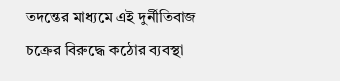তদন্তের মাধ্যমে এই দুর্নীতিবাজ চক্রের বিরুদ্ধে কঠোর ব্যবস্থা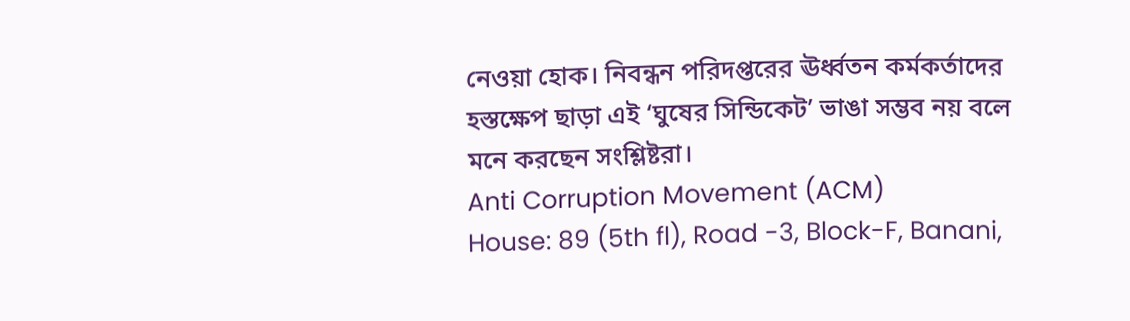নেওয়া হোক। নিবন্ধন পরিদপ্তরের ঊর্ধ্বতন কর্মকর্তাদের হস্তক্ষেপ ছাড়া এই ‘ঘুষের সিন্ডিকেট’ ভাঙা সম্ভব নয় বলে মনে করছেন সংশ্লিষ্টরা।
Anti Corruption Movement (ACM)
House: 89 (5th fl), Road -3, Block-F, Banani,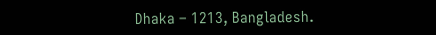Dhaka – 1213, Bangladesh.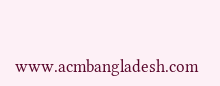www.acmbangladesh.com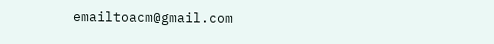emailtoacm@gmail.com